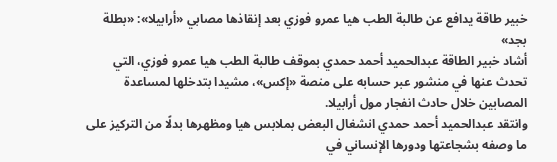خبير طاقة يدافع عن طالبة الطب هيا عمرو فوزي بعد إنقاذها مصابي «أرابيلا»: «بطلة بجد»
أشاد خبير الطاقة عبدالحميد أحمد حمدي بموقف طالبة الطب هيا عمرو فوزي، التي تحدث عنها في منشور عبر حسابه على منصة «إكس»، مشيدا بتدخلها لمساعدة المصابين خلال حادث انفجار مول أرابيلا.
وانتقد عبدالحميد أحمد حمدي انشغال البعض بملابس هيا ومظهرها بدلًا من التركيز على ما وصفه بشجاعتها ودورها الإنساني في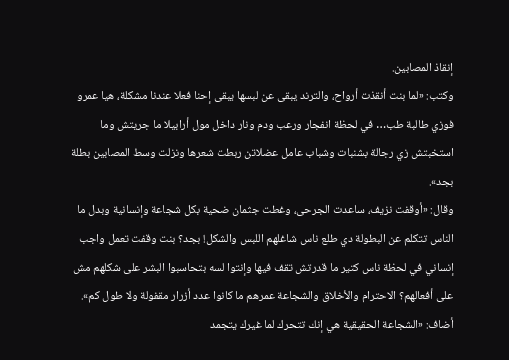إنقاذ المصابين.
وكتب: «لما بنت أنقذت أرواح، والترند يبقى عن لبسها يبقى إحنا فعلا عندنا مشكلة، هيا عمرو فوزي طالبة طب… في لحظة انفجار ورعب ودم ونار داخل مول أرابيلا ما جريتش وما استخبتش زي رجالة بشنبات وشباب عامل عضلاتن ربطت شعرها ونزلت وسط المصابين بطلة بجد».
وقال: «أوقفت نزيف، ساعدت الجرحى، وغطت جثمان ضحية بكل شجاعة وإنسانية وبدل ما الناس تتكلم عن البطولة دي طلع ناس شاغلهم اللبس والشكل! بجد؟ بنت وقفت تعمل واجب إنساني في لحظة ناس كتير ما قدرتش تقف فيها وإنتوا لسه بتحاسبوا البشر على شكلهم مش على أفعالهم؟ الاحترام والأخلاق والشجاعة عمرهم ما كانوا عدد أزرار مقفولة ولا طول كم».
أضاف: «الشجاعة الحقيقية هي إنك تتحرك لما غيرك يتجمد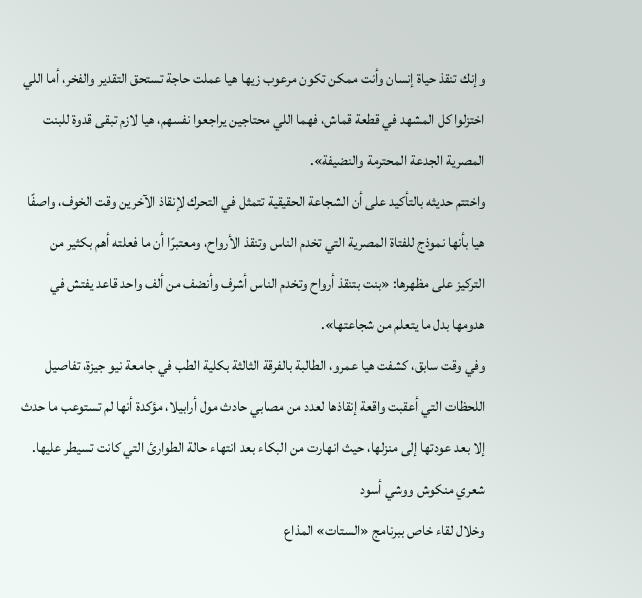وإنك تنقذ حياة إنسان وأنت ممكن تكون مرعوب زيها هيا عملت حاجة تستحق التقدير والفخر، أما اللي اختزلوا كل المشهد في قطعة قماش، فهما اللي محتاجين يراجعوا نفسهم، هيا لازم تبقى قدوة للبنت المصرية الجدعة المحترمة والنضيفة».
واختتم حديثه بالتأكيد على أن الشجاعة الحقيقية تتمثل في التحرك لإنقاذ الآخرين وقت الخوف، واصفًا هيا بأنها نموذج للفتاة المصرية التي تخدم الناس وتنقذ الأرواح، ومعتبرًا أن ما فعلته أهم بكثير من التركيز على مظهرها: «بنت بتنقذ أرواح وتخدم الناس أشرف وأنضف من ألف واحد قاعد يفتش في هدومها بدل ما يتعلم من شجاعتها».
وفي وقت سابق، كشفت هيا عمرو، الطالبة بالفرقة الثالثة بكلية الطب في جامعة نيو جيزة، تفاصيل اللحظات التي أعقبت واقعة إنقاذها لعدد من مصابي حادث مول أرابيلا، مؤكدة أنها لم تستوعب ما حدث إلا بعد عودتها إلى منزلها، حيث انهارت من البكاء بعد انتهاء حالة الطوارئ التي كانت تسيطر عليها.
شعري منكوش ووشي أسود
وخلال لقاء خاص ببرنامج «الستات» المذاع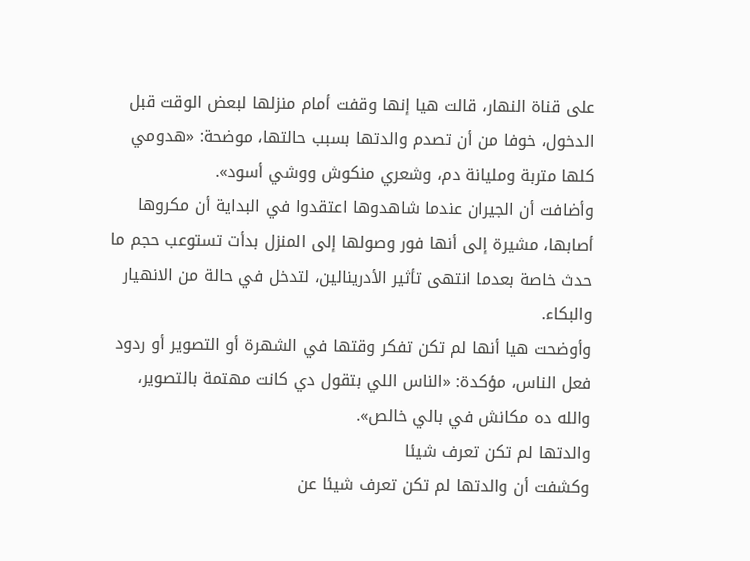على قناة النهار، قالت هيا إنها وقفت أمام منزلها لبعض الوقت قبل الدخول، خوفا من أن تصدم والدتها بسبب حالتها، موضحة: «هدومي كلها متربة ومليانة دم، وشعري منكوش ووشي أسود».
وأضافت أن الجيران عندما شاهدوها اعتقدوا في البداية أن مكروها أصابها، مشيرة إلى أنها فور وصولها إلى المنزل بدأت تستوعب حجم ما حدث خاصة بعدما انتهى تأثير الأدرينالين، لتدخل في حالة من الانهيار والبكاء.
وأوضحت هيا أنها لم تكن تفكر وقتها في الشهرة أو التصوير أو ردود فعل الناس، مؤكدة: «الناس اللي بتقول دي كانت مهتمة بالتصوير، والله ده مكانش في بالي خالص».
والدتها لم تكن تعرف شيئا
وكشفت أن والدتها لم تكن تعرف شيئا عن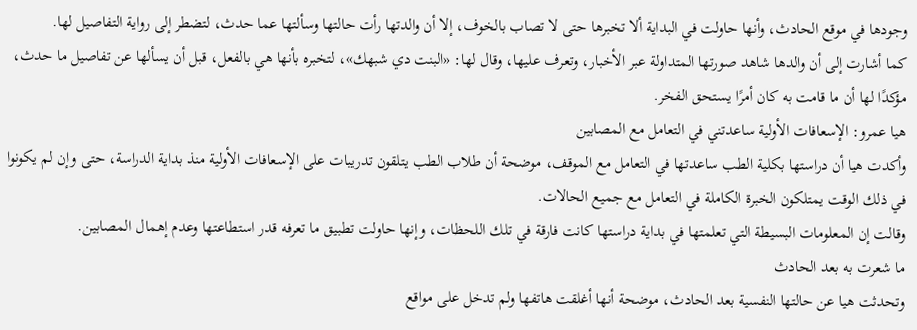وجودها في موقع الحادث، وأنها حاولت في البداية ألا تخبرها حتى لا تصاب بالخوف، إلا أن والدتها رأت حالتها وسألتها عما حدث، لتضطر إلى رواية التفاصيل لها.
كما أشارت إلى أن والدها شاهد صورتها المتداولة عبر الأخبار، وتعرف عليها، وقال لها: «البنت دي شبهك»، لتخبره بأنها هي بالفعل، قبل أن يسألها عن تفاصيل ما حدث، مؤكدًا لها أن ما قامت به كان أمرًا يستحق الفخر.
هيا عمرو: الإسعافات الأولية ساعدتني في التعامل مع المصابين
وأكدت هيا أن دراستها بكلية الطب ساعدتها في التعامل مع الموقف، موضحة أن طلاب الطب يتلقون تدريبات على الإسعافات الأولية منذ بداية الدراسة، حتى وإن لم يكونوا في ذلك الوقت يمتلكون الخبرة الكاملة في التعامل مع جميع الحالات.
وقالت إن المعلومات البسيطة التي تعلمتها في بداية دراستها كانت فارقة في تلك اللحظات، وإنها حاولت تطبيق ما تعرفه قدر استطاعتها وعدم إهمال المصابين.
ما شعرت به بعد الحادث
وتحدثت هيا عن حالتها النفسية بعد الحادث، موضحة أنها أغلقت هاتفها ولم تدخل على مواقع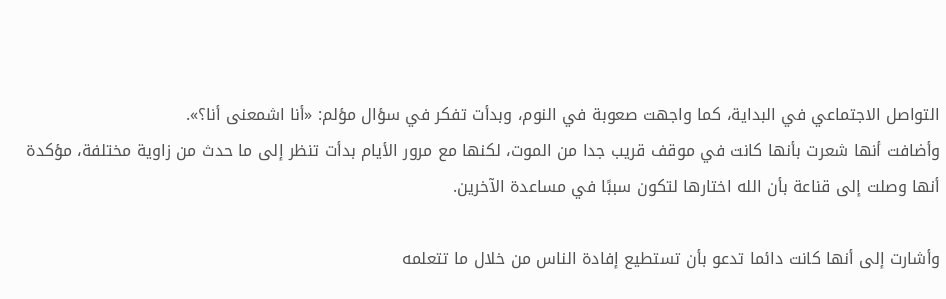التواصل الاجتماعي في البداية، كما واجهت صعوبة في النوم، وبدأت تفكر في سؤال مؤلم: «أنا اشمعنى أنا؟».
وأضافت أنها شعرت بأنها كانت في موقف قريب جدا من الموت، لكنها مع مرور الأيام بدأت تنظر إلى ما حدث من زاوية مختلفة، مؤكدة أنها وصلت إلى قناعة بأن الله اختارها لتكون سببًا في مساعدة الآخرين.

وأشارت إلى أنها كانت دائما تدعو بأن تستطيع إفادة الناس من خلال ما تتعلمه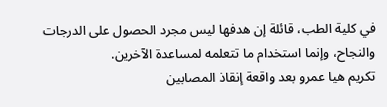في كلية الطب، قائلة إن هدفها ليس مجرد الحصول على الدرجات والنجاح، وإنما استخدام ما تتعلمه لمساعدة الآخرين.
تكريم هيا عمرو بعد واقعة إنقاذ المصابين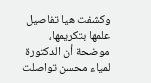وكشفت هيا تفاصيل علمها بتكريمها، موضحة أن الدكتورة لمياء محسن تواصلت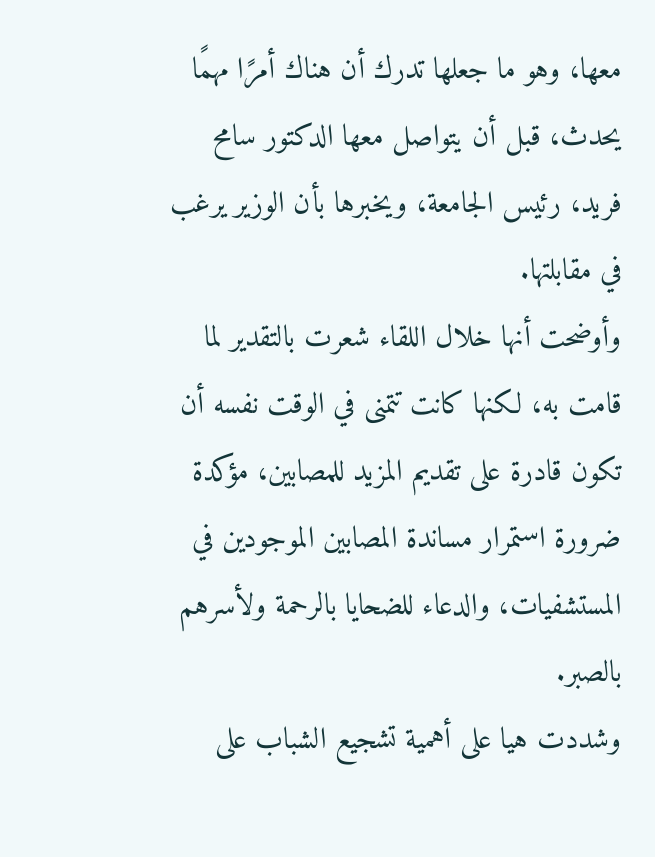معها، وهو ما جعلها تدرك أن هناك أمرًا مهمًا يحدث، قبل أن يتواصل معها الدكتور سامح فريد، رئيس الجامعة، ويخبرها بأن الوزير يرغب في مقابلتها.
وأوضحت أنها خلال اللقاء شعرت بالتقدير لما قامت به، لكنها كانت تتمنى في الوقت نفسه أن تكون قادرة على تقديم المزيد للمصابين، مؤكدة ضرورة استمرار مساندة المصابين الموجودين في المستشفيات، والدعاء للضحايا بالرحمة ولأسرهم بالصبر.
وشددت هيا على أهمية تشجيع الشباب على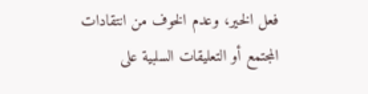فعل الخير، وعدم الخوف من انتقادات المجتمع أو التعليقات السلبية على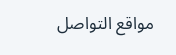مواقع التواصل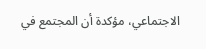الاجتماعي، مؤكدة أن المجتمع في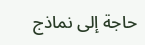حاجة إلى نماذج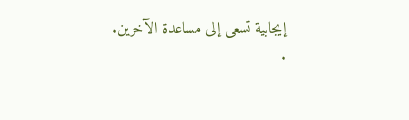إيجابية تسعى إلى مساعدة الآخرين.
.